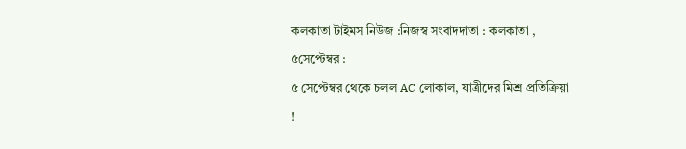কলকাতা টাইমস নিউজ :নিজস্ব সংবাদদাতা : কলকাতা , ৫সেপ্টেম্বর :
৫ সেপ্টেম্বর থেকে চলল AC লোকাল, যাত্রীদের মিশ্র প্রতিক্রিয়া !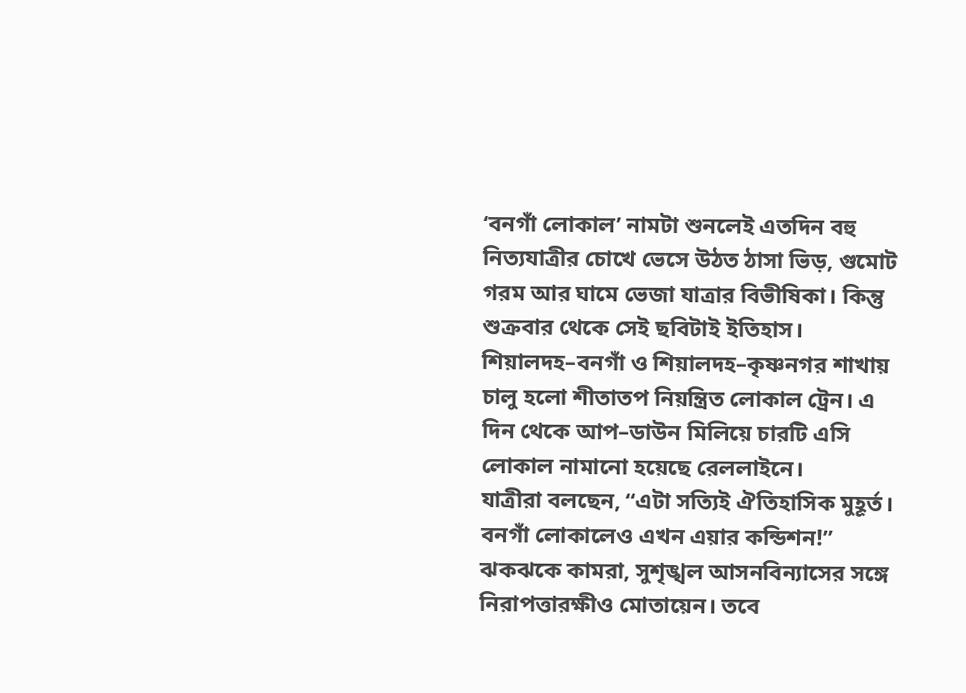‘বনগাঁ লোকাল’ নামটা শুনলেই এতদিন বহু নিত্যযাত্রীর চোখে ভেসে উঠত ঠাসা ভিড়, গুমোট গরম আর ঘামে ভেজা যাত্রার বিভীষিকা। কিন্তু শুক্রবার থেকে সেই ছবিটাই ইতিহাস। শিয়ালদহ–বনগাঁ ও শিয়ালদহ–কৃষ্ণনগর শাখায় চালু হলো শীতাতপ নিয়ন্ত্রিত লোকাল ট্রেন। এ দিন থেকে আপ–ডাউন মিলিয়ে চারটি এসি লোকাল নামানো হয়েছে রেললাইনে।
যাত্রীরা বলছেন, “এটা সত্যিই ঐতিহাসিক মুহূর্ত। বনগাঁ লোকালেও এখন এয়ার কন্ডিশন!” ঝকঝকে কামরা, সুশৃঙ্খল আসনবিন্যাসের সঙ্গে নিরাপত্তারক্ষীও মোতায়েন। তবে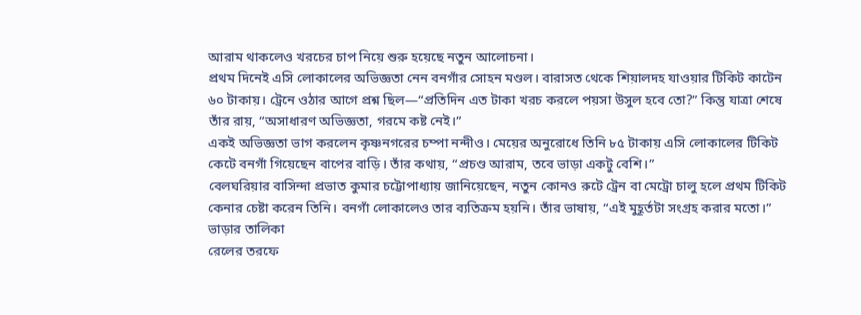আরাম থাকলেও খরচের চাপ নিয়ে শুরু হয়েছে নতুন আলোচনা।
প্রথম দিনেই এসি লোকালের অভিজ্ঞতা নেন বনগাঁর সোহন মণ্ডল। বারাসত থেকে শিয়ালদহ যাওয়ার টিকিট কাটেন ৬০ টাকায়। ট্রেনে ওঠার আগে প্রশ্ন ছিল—“প্রতিদিন এত টাকা খরচ করলে পয়সা উসুল হবে তো?” কিন্তু যাত্রা শেষে তাঁর রায়, “অসাধারণ অভিজ্ঞতা, গরমে কষ্ট নেই।”
একই অভিজ্ঞতা ভাগ করলেন কৃষ্ণনগরের চম্পা নন্দীও। মেয়ের অনুরোধে তিনি ৮৫ টাকায় এসি লোকালের টিকিট কেটে বনগাঁ গিয়েছেন বাপের বাড়ি। তাঁর কথায়, “প্রচণ্ড আরাম, তবে ভাড়া একটু বেশি।”
বেলঘরিয়ার বাসিন্দা প্রভাত কুমার চট্টোপাধ্যায় জানিয়েছেন, নতুন কোনও রুটে ট্রেন বা মেট্রো চালু হলে প্রথম টিকিট কেনার চেষ্টা করেন তিনি। বনগাঁ লোকালেও তার ব্যতিক্রম হয়নি। তাঁর ভাষায়, “এই মুহূর্তটা সংগ্রহ করার মতো।”
ভাড়ার তালিকা
রেলের তরফে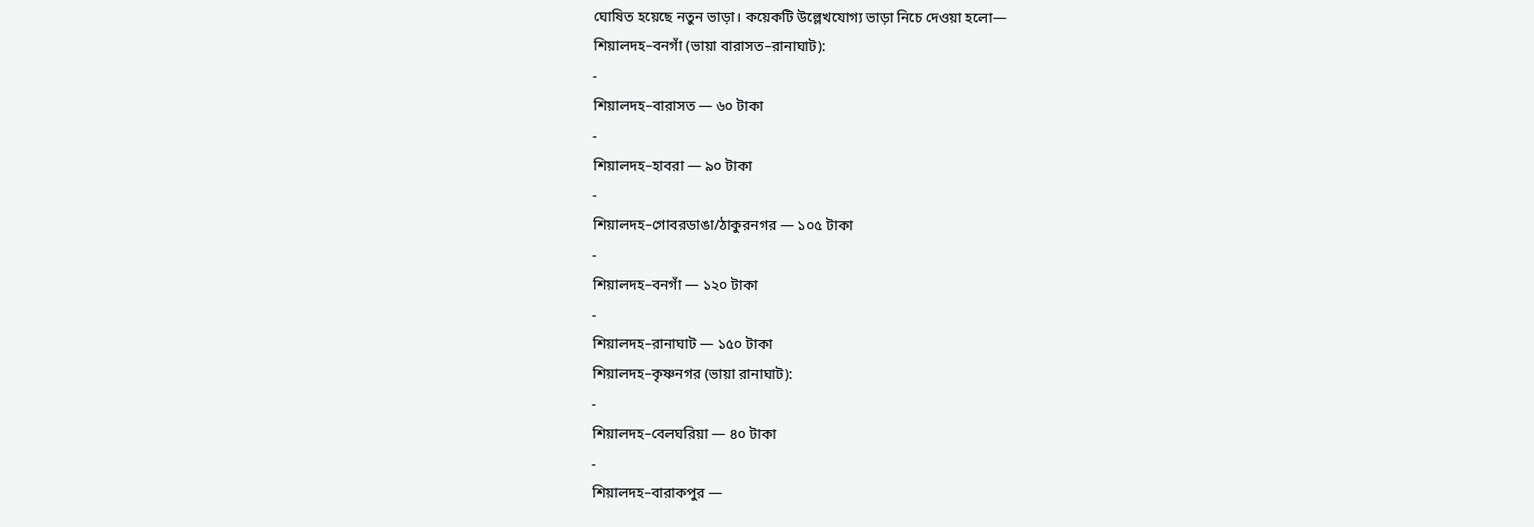ঘোষিত হয়েছে নতুন ভাড়া। কয়েকটি উল্লেখযোগ্য ভাড়া নিচে দেওয়া হলো—
শিয়ালদহ–বনগাঁ (ভায়া বারাসত–রানাঘাট):
-
শিয়ালদহ–বারাসত — ৬০ টাকা
-
শিয়ালদহ–হাবরা — ৯০ টাকা
-
শিয়ালদহ–গোবরডাঙা/ঠাকুরনগর — ১০৫ টাকা
-
শিয়ালদহ–বনগাঁ — ১২০ টাকা
-
শিয়ালদহ–রানাঘাট — ১৫০ টাকা
শিয়ালদহ–কৃষ্ণনগর (ভায়া রানাঘাট):
-
শিয়ালদহ–বেলঘরিয়া — ৪০ টাকা
-
শিয়ালদহ–বারাকপুর —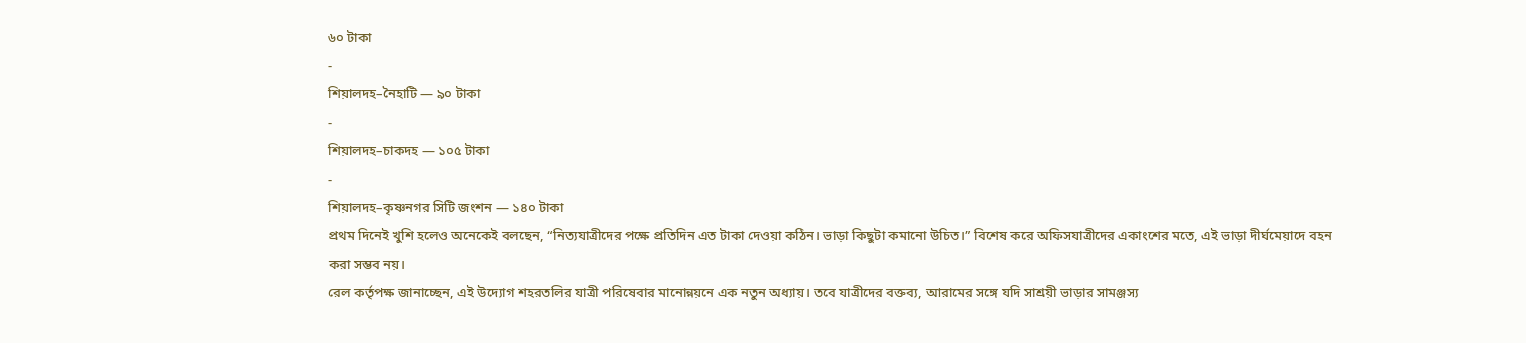৬০ টাকা
-
শিয়ালদহ–নৈহাটি — ৯০ টাকা
-
শিয়ালদহ–চাকদহ — ১০৫ টাকা
-
শিয়ালদহ–কৃষ্ণনগর সিটি জংশন — ১৪০ টাকা
প্রথম দিনেই খুশি হলেও অনেকেই বলছেন, “নিত্যযাত্রীদের পক্ষে প্রতিদিন এত টাকা দেওয়া কঠিন। ভাড়া কিছুটা কমানো উচিত।” বিশেষ করে অফিসযাত্রীদের একাংশের মতে, এই ভাড়া দীর্ঘমেয়াদে বহন করা সম্ভব নয়।
রেল কর্তৃপক্ষ জানাচ্ছেন, এই উদ্যোগ শহরতলির যাত্রী পরিষেবার মানোন্নয়নে এক নতুন অধ্যায়। তবে যাত্রীদের বক্তব্য, আরামের সঙ্গে যদি সাশ্রয়ী ভাড়ার সামঞ্জস্য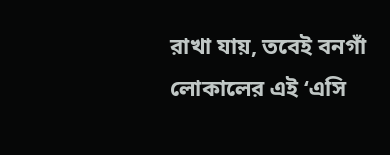রাখা যায়, তবেই বনগাঁ লোকালের এই ‘এসি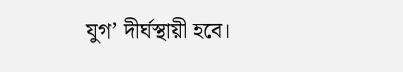যুগ’ দীর্ঘস্থায়ী হবে।